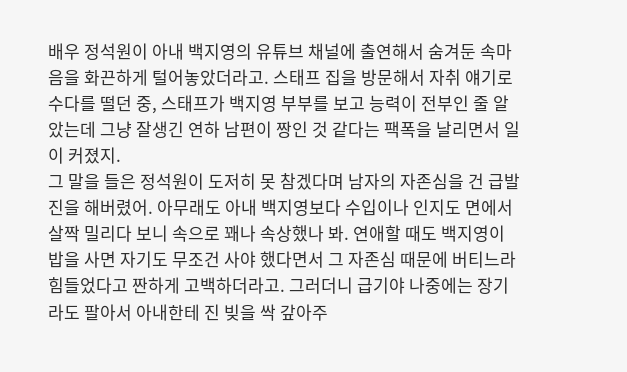배우 정석원이 아내 백지영의 유튜브 채널에 출연해서 숨겨둔 속마음을 화끈하게 털어놓았더라고. 스태프 집을 방문해서 자취 얘기로 수다를 떨던 중, 스태프가 백지영 부부를 보고 능력이 전부인 줄 알았는데 그냥 잘생긴 연하 남편이 짱인 것 같다는 팩폭을 날리면서 일이 커졌지.
그 말을 들은 정석원이 도저히 못 참겠다며 남자의 자존심을 건 급발진을 해버렸어. 아무래도 아내 백지영보다 수입이나 인지도 면에서 살짝 밀리다 보니 속으로 꽤나 속상했나 봐. 연애할 때도 백지영이 밥을 사면 자기도 무조건 사야 했다면서 그 자존심 때문에 버티느라 힘들었다고 짠하게 고백하더라고. 그러더니 급기야 나중에는 장기라도 팔아서 아내한테 진 빚을 싹 갚아주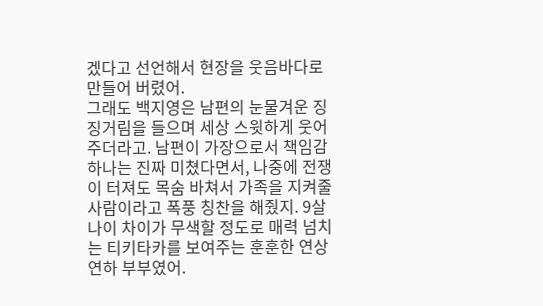겠다고 선언해서 현장을 웃음바다로 만들어 버렸어.
그래도 백지영은 남편의 눈물겨운 징징거림을 들으며 세상 스윗하게 웃어주더라고. 남편이 가장으로서 책임감 하나는 진짜 미쳤다면서, 나중에 전쟁이 터져도 목숨 바쳐서 가족을 지켜줄 사람이라고 폭풍 칭찬을 해줬지. 9살 나이 차이가 무색할 정도로 매력 넘치는 티키타카를 보여주는 훈훈한 연상연하 부부였어.